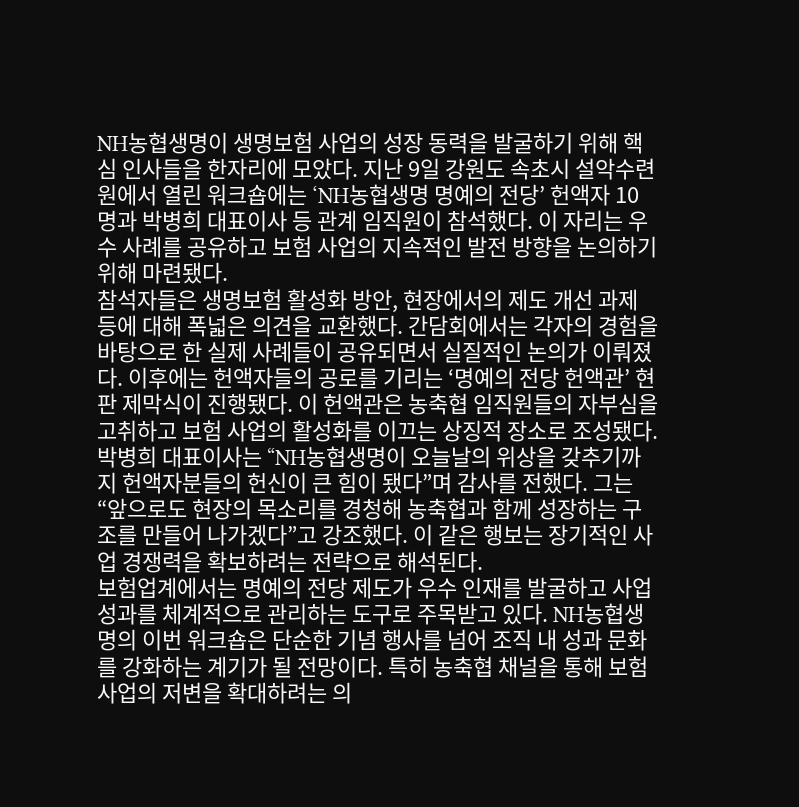NH농협생명이 생명보험 사업의 성장 동력을 발굴하기 위해 핵심 인사들을 한자리에 모았다. 지난 9일 강원도 속초시 설악수련원에서 열린 워크숍에는 ‘NH농협생명 명예의 전당’ 헌액자 10명과 박병희 대표이사 등 관계 임직원이 참석했다. 이 자리는 우수 사례를 공유하고 보험 사업의 지속적인 발전 방향을 논의하기 위해 마련됐다.
참석자들은 생명보험 활성화 방안, 현장에서의 제도 개선 과제 등에 대해 폭넓은 의견을 교환했다. 간담회에서는 각자의 경험을 바탕으로 한 실제 사례들이 공유되면서 실질적인 논의가 이뤄졌다. 이후에는 헌액자들의 공로를 기리는 ‘명예의 전당 헌액관’ 현판 제막식이 진행됐다. 이 헌액관은 농축협 임직원들의 자부심을 고취하고 보험 사업의 활성화를 이끄는 상징적 장소로 조성됐다.
박병희 대표이사는 “NH농협생명이 오늘날의 위상을 갖추기까지 헌액자분들의 헌신이 큰 힘이 됐다”며 감사를 전했다. 그는 “앞으로도 현장의 목소리를 경청해 농축협과 함께 성장하는 구조를 만들어 나가겠다”고 강조했다. 이 같은 행보는 장기적인 사업 경쟁력을 확보하려는 전략으로 해석된다.
보험업계에서는 명예의 전당 제도가 우수 인재를 발굴하고 사업 성과를 체계적으로 관리하는 도구로 주목받고 있다. NH농협생명의 이번 워크숍은 단순한 기념 행사를 넘어 조직 내 성과 문화를 강화하는 계기가 될 전망이다. 특히 농축협 채널을 통해 보험 사업의 저변을 확대하려는 의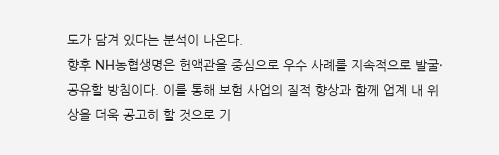도가 담겨 있다는 분석이 나온다.
향후 NH농협생명은 헌액관을 중심으로 우수 사례를 지속적으로 발굴·공유할 방침이다. 이를 통해 보험 사업의 질적 향상과 함께 업계 내 위상을 더욱 공고히 할 것으로 기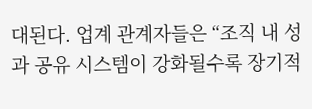대된다. 업계 관계자들은 “조직 내 성과 공유 시스템이 강화될수록 장기적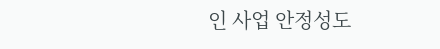인 사업 안정성도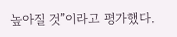높아질 것”이라고 평가했다.